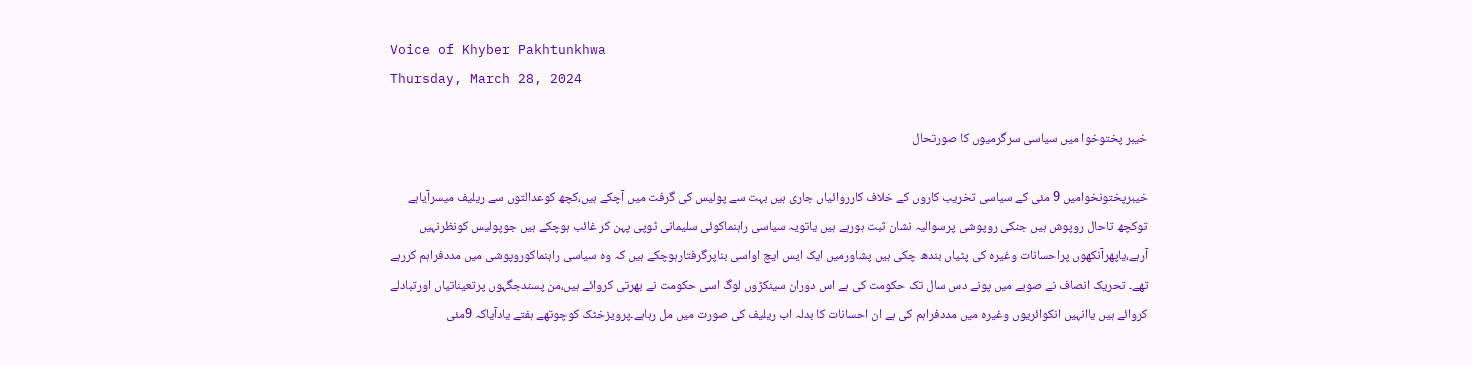Voice of Khyber Pakhtunkhwa
Thursday, March 28, 2024

خیبر پختوخوا میں سیاسی سرگرمیوں کا صورتحال

خیبرپختونخوامیں 9 مئی کے سیاسی تخریب کاروں کے خلاف کارروائیاں جاری ہیں بہت سے پولیس کی گرفت میں آچکے ہیں،کچھ کوعدالتوں سے ریلیف میسرآیاہے توکچھ تاحال روپوش ہیں جنکی روپوشی پرسوالیہ نشان ثبت ہورہے ہیں یاتویہ سیاسی راہنماکوئی سلیمانی ٹوپی پہن کر غائب ہوچکے ہیں جوپولیس کونظرنہیں آرہے،یاپھرآنکھوں پراحسانات وغیرہ کی پٹیاں بندھ چکی ہیں پشاورمیں ایک ایس ایچ اواسی بناپرگرفتارہوچکے ہیں کہ وہ سیاسی راہنماکوروپوشی میں مددفراہم کررہے تھے۔ تحریک انصاف نے صوبے میں پونے دس سال تک حکومت کی ہے اس دوران سینکڑوں لوگ اسی حکومت نے بھرتی کروائے ہیں،من پسندجگہوں پرتعیناتیاں اورتبادلے کروائے ہیں یاانہیں انکوائریوں وغیرہ میں مددفراہم کی ہے ان احسانات کا بدلہ اب ریلیف کی صورت میں مل رہاہے۔پرویزخٹک کوچوتھے ہفتے یادآیاکہ 9مئی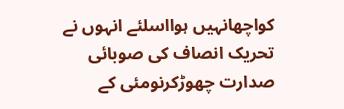کواچھانہیں ہوااسلئے انہوں نے تحریک انصاف کی صوبائی صدارت چھوڑکرنومئی کے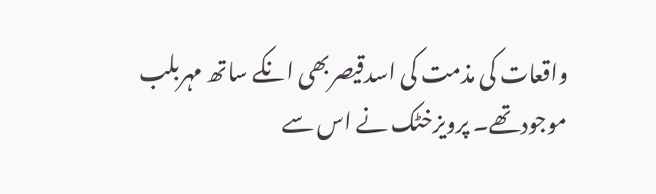واقعات کی مذمت کی اسدقیصربھی انکے ساتھ مہربلب موجودتھے۔ پرویزخٹک نے اس سے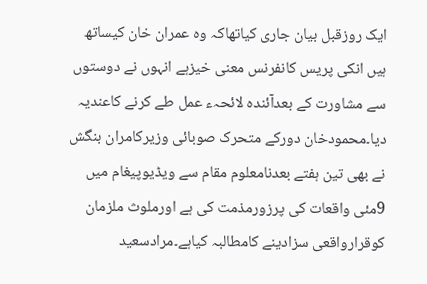ایک روزقبل بیان جاری کیاتھاکہ وہ عمران خان کیساتھ ہیں انکی پریس کانفرنس معنی خیزہے انہوں نے دوستوں سے مشاورت کے بعدآئندہ لائحہء عمل طے کرنے کاعندیہ دیا۔محمودخان دورکے متحرک صوبائی وزیرکامران بنگش نے بھی تین ہفتے بعدنامعلوم مقام سے ویڈیوپیغام میں 9مئی واقعات کی پرزورمذمت کی ہے اورملوث ملزمان کوقرارواقعی سزادینے کامطالبہ کیاہے۔مرادسعید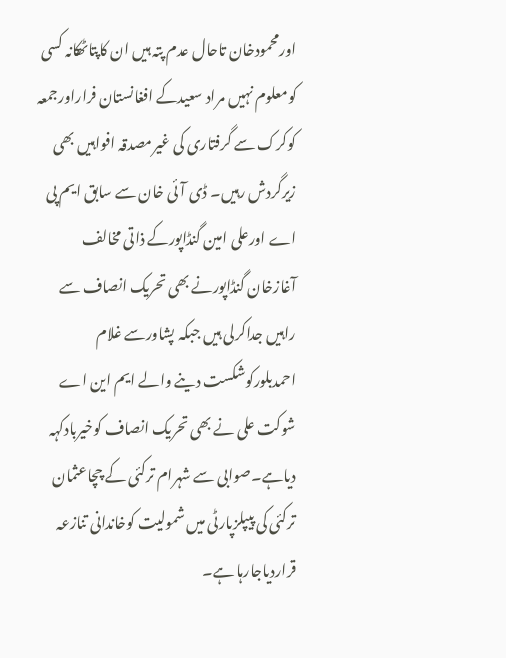اورمحمودخان تاحال عدم پتہ ہیں ان کاپتاٹھکانہ کسی کومعلوم نہیں مراد سعیدکے افغانستان فراراورجمعہ کوکرک سے گرفتاری کی غیرمصدقہ افواہیں بھی زیرگردش رہیں۔ ڈی آئی خان سے سابق ایم پی اے اورعلی امین گنڈاپورکے ذاتی مخالف آغازخان گنڈاپورنے بھی تحریک انصاف سے راہیں جداکرلی ہیں جبکہ پشاورسے غلام احمدبلورکوشکست دینے والے ایم این اے شوکت علی نے بھی تحریک انصاف کوخیربادکہہ دیاہے۔صوابی سے شہرام ترکئی کے چچاعثمان ترکئی کی پیپلزپارٹی میں شمولیت کوخاندانی تنازعہ قراردیاجارہا ہے۔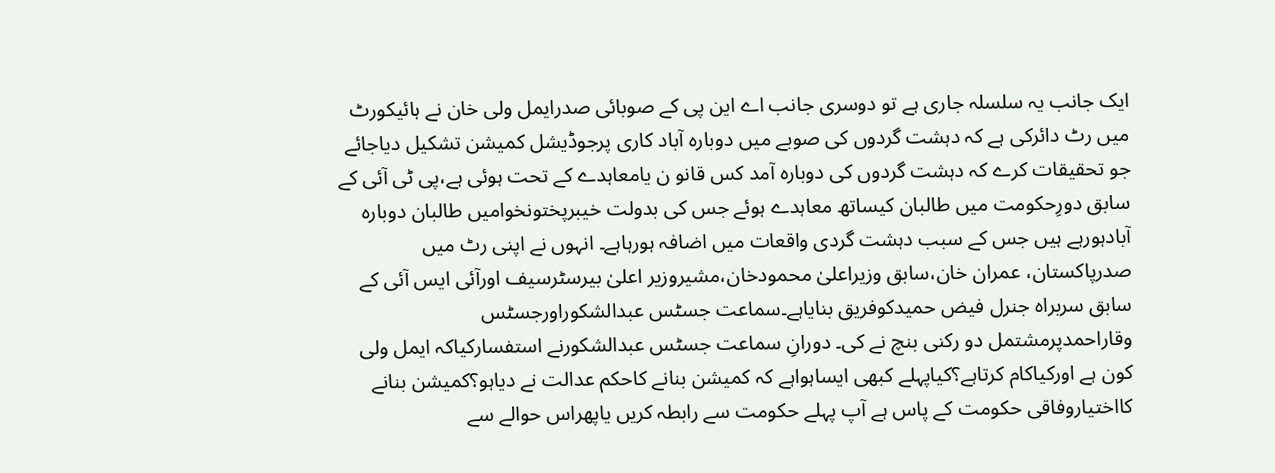ایک جانب یہ سلسلہ جاری ہے تو دوسری جانب اے این پی کے صوبائی صدرایمل ولی خان نے ہائیکورٹ میں رٹ دائرکی ہے کہ دہشت گردوں کی صوبے میں دوبارہ آباد کاری پرجوڈیشل کمیشن تشکیل دیاجائے جو تحقیقات کرے کہ دہشت گردوں کی دوبارہ آمد کس قانو ن یامعاہدے کے تحت ہوئی ہے،پی ٹی آئی کے سابق دورِحکومت میں طالبان کیساتھ معاہدے ہوئے جس کی بدولت خیبرپختونخوامیں طالبان دوبارہ آبادہورہے ہیں جس کے سبب دہشت گردی واقعات میں اضافہ ہورہاہے۔ انہوں نے اپنی رٹ میں صدرپاکستان، عمران خان،سابق وزیراعلیٰ محمودخان،مشیروزیر اعلیٰ بیرسٹرسیف اورآئی ایس آئی کے سابق سربراہ جنرل فیض حمیدکوفریق بنایاہے۔سماعت جسٹس عبدالشکوراورجسٹس وقاراحمدپرمشتمل دو رکنی بنچ نے کی۔ دورانِ سماعت جسٹس عبدالشکورنے استفسارکیاکہ ایمل ولی کون ہے اورکیاکام کرتاہے؟کیاپہلے کبھی ایساہواہے کہ کمیشن بنانے کاحکم عدالت نے دیاہو؟کمیشن بنانے کااختیاروفاقی حکومت کے پاس ہے آپ پہلے حکومت سے رابطہ کریں یاپھراس حوالے سے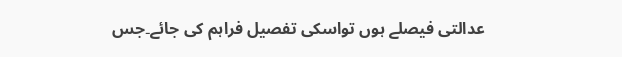عدالتی فیصلے ہوں تواسکی تفصیل فراہم کی جائے۔جس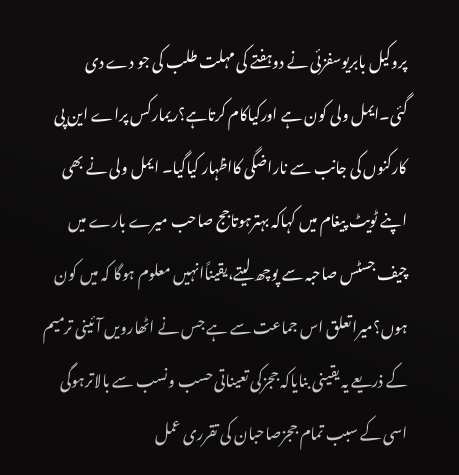پروکیل بابریوسفزئی نے دوہفتے کی مہلت طلب کی جو دے دی گئی۔ایمل ولی کون ہے اورکیاکام کرتاہے؟ریمارکس پراے این پی کارکنوں کی جانب سے ناراضگی کااظہار کیاگیا۔ ایمل ولی نے بھی اپنے ٹویٹ پیغام میں کہاکہ بہترہوتاجج صاحب میرے بارے میں چیف جسٹس صاحبہ سے پوچھ لیتے،یقیناًانہیں معلوم ہوگا کہ میں کون ہوں؟میراتعلق اس جماعت سے ہے جس نے اٹھارویں آئینی ترمیم کے ذریعے یہ یقینی بنایاکہ ججزکی تعیناتی حسب ونسب سے بالاترہوگی اسی کے سبب تمام ججزصاحبان کی تقرری عمل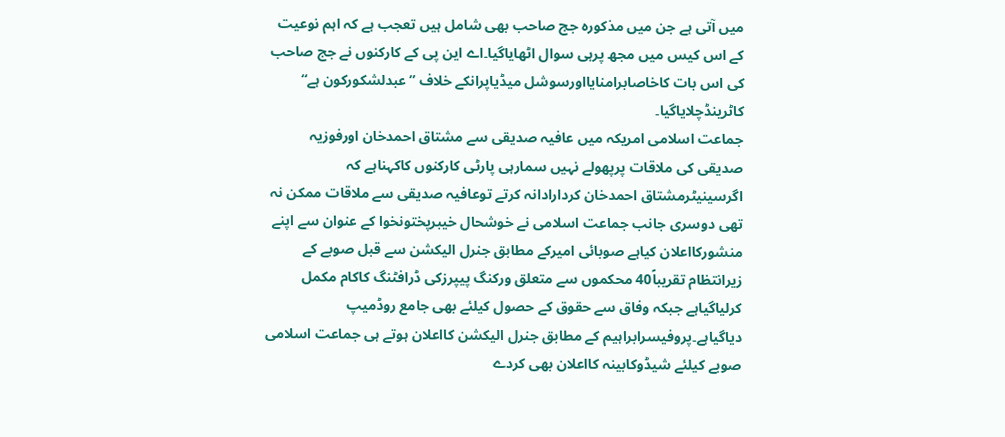میں آتی ہے جن میں مذکورہ جج صاحب بھی شامل ہیں تعجب ہے کہ اہم نوعیت کے اس کیس میں مجھ پرہی سوال اٹھایاگیا۔اے این پی کے کارکنوں نے جج صاحب کی اس بات کاخاصابرامنایااورسوشل میڈیاپرانکے خلاف ”عبدلشکورکون ہے“ کاٹرینڈچلایاگیا۔
جماعت اسلامی امریکہ میں عافیہ صدیقی سے مشتاق احمدخان اورفوزیہ صدیقی کی ملاقات پرپھولے نہیں سمارہی پارٹی کارکنوں کاکہناہے کہ اگرسینیٹرمشتاق احمدخان کردارادانہ کرتے توعافیہ صدیقی سے ملاقات ممکن نہ تھی دوسری جانب جماعت اسلامی نے خوشحال خیبرپختونخوا کے عنوان سے اپنے منشورکااعلان کیاہے صوبائی امیرکے مطابق جنرل الیکشن سے قبل صوبے کے زیرانتظام تقریباً40 محکموں سے متعلق ورکنگ پیپرزکی ڈرافٹنگ کاکام مکمل کرلیاگیاہے جبکہ وفاق سے حقوق کے حصول کیلئے بھی جامع روڈمیپ دیاگیاہے۔پروفیسرابراہیم کے مطابق جنرل الیکشن کااعلان ہوتے ہی جماعت اسلامی صوبے کیلئے شیڈوکابینہ کااعلان بھی کردے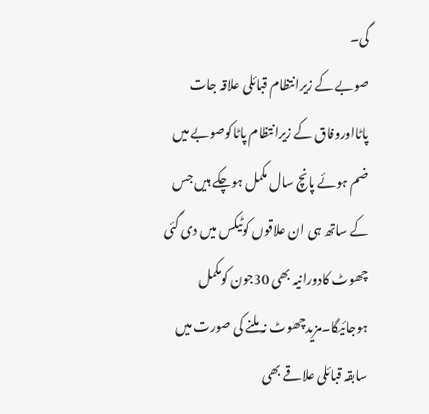گی۔
صوبے کے زیرانتظام قبائلی علاقہ جات پاٹااوروفاق کے زیرانتظام پاٹاکوصوبے میں ضم ہوئے پانچ سال مکمل ہوچکے ہیں جس کے ساتھ ہی ان علاقوں کوٹیکس میں دی گئی چھوٹ کادورانیہ بھی 30جون کومکمل ہوجائیگا۔مزیدچھوٹ نہ ملنے کی صورت میں سابقہ قبائلی علاقے بھی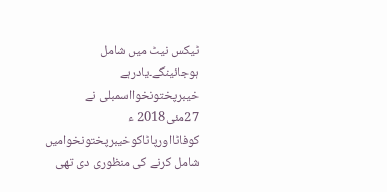ٹیکس نیٹ میں شامل ہوجائینگے۔یادرہے خیبرپختونخوااسمبلی نے 27مئی2018 ء کوفاٹااورپاٹاکوخیبرپختونخوامیں شامل کرنے کی منظوری دی تھی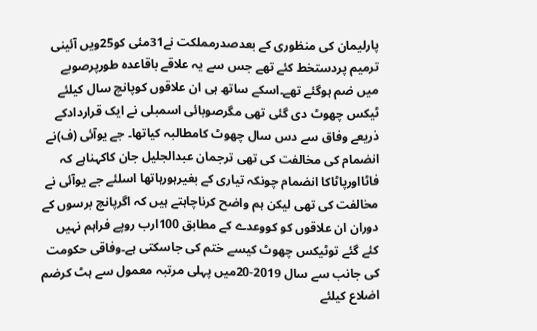پارلیمان کی منظوری کے بعدصدرمملکت نے31مئی کو25ویں آئینی ترمیم پردستخط کئے تھے جس سے یہ علاقے باقاعدہ طورپرصوبے میں ضم ہوگئے تھے۔اسکے ساتھ ہی ان علاقوں کوپانچ سال کیلئے ٹیکس چھوٹ دی گئی تھی مگرصوبائی اسمبلی نے ایک قراردادکے ذریعے وفاق سے دس سال چھوٹ کامطالبہ کیاتھا۔ جے یوآئی (ف)نے انضمام کی مخالفت کی تھی ترجمان عبدالجلیل جان کاکہناہے کہ فاٹااورپاٹاکا انضمام چونکہ تیاری کے بغیرہورہاتھا اسلئے جے یوآئی نے مخالفت کی تھی لیکن ہم واضح کرناچاہتے ہیں کہ اگرپانچ برسوں کے دوران ان علاقوں کو کووعدے کے مطابق 100ارب روپے فراہم نہیں کئے گئے توٹیکس چھوٹ کیسے ختم کی جاسکتی ہے۔وفاقی حکومت کی جانب سے سال 2019-20میں پہلی مرتبہ معمول سے ہٹ کرضم اضلاع کیلئے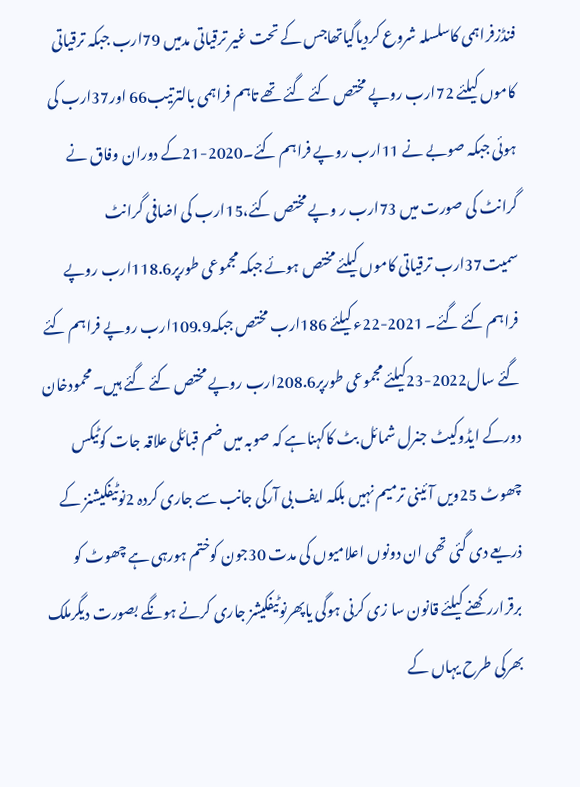فنڈزفراہمی کاسلسلہ شروع کردیاگیاتھاجس کے تحت غیر ترقیاتی مدمیں 79ارب جبکہ ترقیاتی کاموں کیلئے 72ارب روپے مختص کئے گئے تھے تاہم فراہمی بالترتیب66 اور37ارب کی ہوئی جبکہ صوبے نے 11ارب روپے فراہم کئے۔2020-21کے دوران وفاق نے گرانٹ کی صورت میں 73ارب ر وپے مختص کئے،15ارب کی اضافی گرانٹ سمیت37ارب ترقیاتی کاموں کیلئے مختص ہوئے جبکہ مجموعی طورپر118.6ارب روپے فراہم کئے گئے۔ 2021-22ء کیلئے 186ارب مختص جبکہ109.9ارب روپے فراہم کئے گئے سال2022-23کیلئے مجموعی طورپر208.6ارب روپے مختص کئے گئے ہیں۔محمودخان دورکے ایڈوکیٹ جنرل شمائل بٹ کاکہناہے کہ صوبہ میں ضم قبائلی علاقہ جات کوٹیکس چھوٹ 25ویں آئینی ترمیم نہیں بلکہ ایف بی آرکی جانب سے جاری کردہ 2نوٹیفکیشنز کے ذریعے دی گئی تھی ان دونوں اعلامیوں کی مدت 30جون کوختم ہورہی ہے چھوٹ کو برقراررکھنے کیلئے قانون سا زی کرنی ہوگی یاپھرنوٹیفکیشز جاری کرنے ہونگے بصورت دیگرملک بھرکی طرح یہاں کے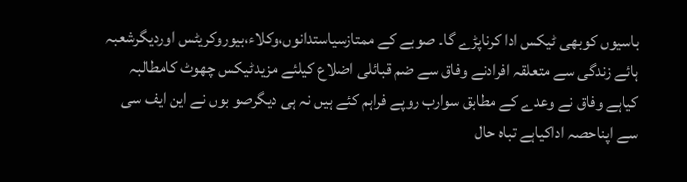باسیوں کوبھی ٹیکس ادا کرناپڑے گا۔ صوبے کے ممتازسیاستدانوں،وکلاء،بیوروکریٹس اوردیگرشعبہ ہائے زندگی سے متعلقہ افرادنے وفاق سے ضم قبائلی اضلاع کیلئے مزیدٹیکس چھوٹ کامطالبہ کیاہے وفاق نے وعدے کے مطابق سوارب روپے فراہم کئے ہیں نہ ہی دیگرصو بوں نے این ایف سی سے اپناحصہ اداکیاہے تباہ حال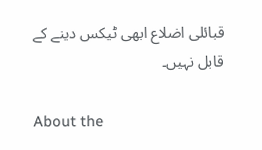قبائلی اضلاع ابھی ٹیکس دینے کے قابل نہیں۔

About the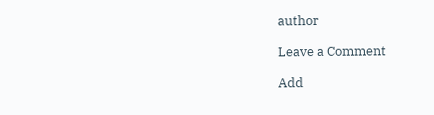author

Leave a Comment

Add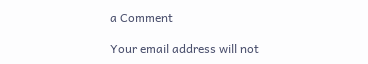a Comment

Your email address will not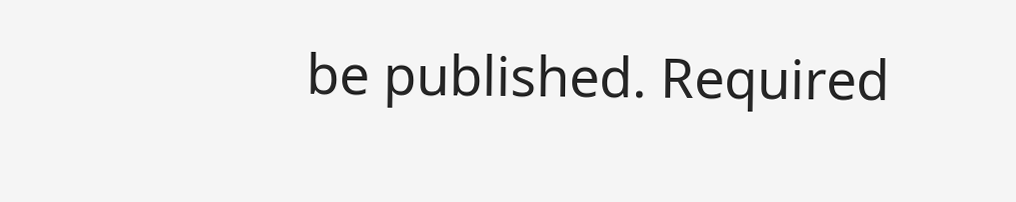be published. Required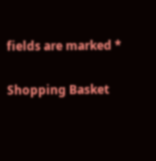fields are marked *

Shopping Basket